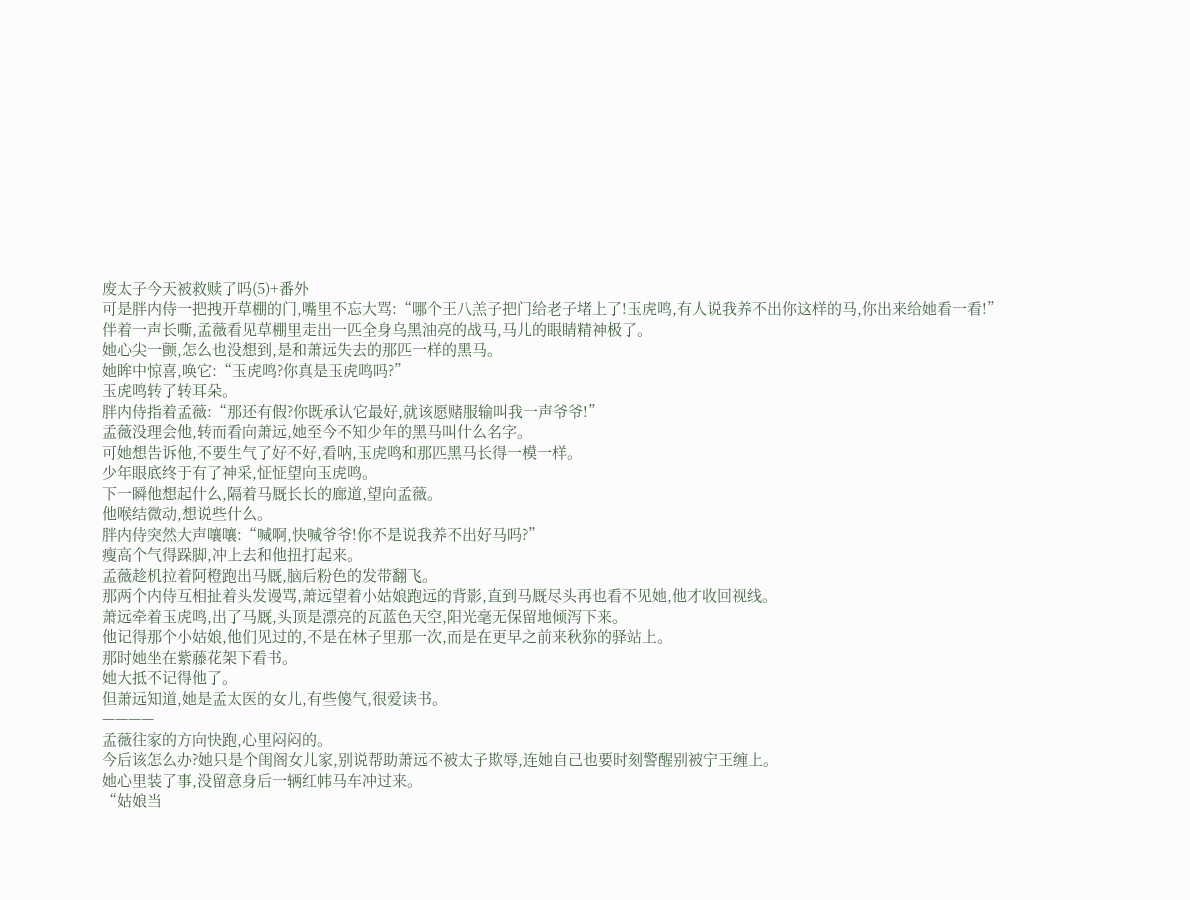废太子今天被救赎了吗(5)+番外
可是胖内侍一把拽开草棚的门,嘴里不忘大骂:“哪个王八羔子把门给老子堵上了!玉虎鸣,有人说我养不出你这样的马,你出来给她看一看!”
伴着一声长嘶,孟薇看见草棚里走出一匹全身乌黑油亮的战马,马儿的眼睛精神极了。
她心尖一颤,怎么也没想到,是和萧远失去的那匹一样的黑马。
她眸中惊喜,唤它:“玉虎鸣?你真是玉虎鸣吗?”
玉虎鸣转了转耳朵。
胖内侍指着孟薇:“那还有假?你既承认它最好,就该愿赌服输叫我一声爷爷!”
孟薇没理会他,转而看向萧远,她至今不知少年的黑马叫什么名字。
可她想告诉他,不要生气了好不好,看呐,玉虎鸣和那匹黑马长得一模一样。
少年眼底终于有了神采,怔怔望向玉虎鸣。
下一瞬他想起什么,隔着马厩长长的廊道,望向孟薇。
他喉结微动,想说些什么。
胖内侍突然大声嚷嚷:“喊啊,快喊爷爷!你不是说我养不出好马吗?”
瘦高个气得跺脚,冲上去和他扭打起来。
孟薇趁机拉着阿橙跑出马厩,脑后粉色的发带翻飞。
那两个内侍互相扯着头发谩骂,萧远望着小姑娘跑远的背影,直到马厩尽头再也看不见她,他才收回视线。
萧远牵着玉虎鸣,出了马厩,头顶是漂亮的瓦蓝色天空,阳光毫无保留地倾泻下来。
他记得那个小姑娘,他们见过的,不是在林子里那一次,而是在更早之前来秋狝的驿站上。
那时她坐在紫藤花架下看书。
她大抵不记得他了。
但萧远知道,她是孟太医的女儿,有些傻气,很爱读书。
————
孟薇往家的方向快跑,心里闷闷的。
今后该怎么办?她只是个闺阁女儿家,别说帮助萧远不被太子欺辱,连她自己也要时刻警醒别被宁王缠上。
她心里装了事,没留意身后一辆红帏马车冲过来。
“姑娘当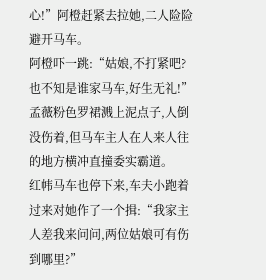心!”阿橙赶紧去拉她,二人险险避开马车。
阿橙吓一跳:“姑娘,不打紧吧?也不知是谁家马车,好生无礼!”
孟薇粉色罗裙溅上泥点子,人倒没伤着,但马车主人在人来人往的地方横冲直撞委实霸道。
红帏马车也停下来,车夫小跑着过来对她作了一个揖:“我家主人差我来问问,两位姑娘可有伤到哪里?”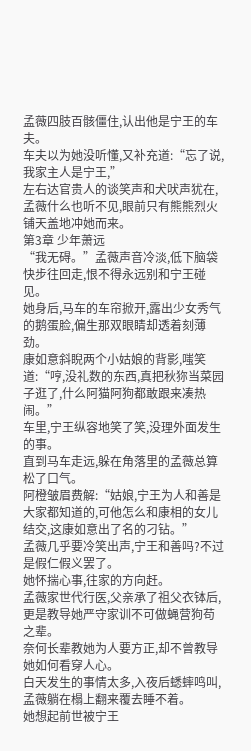孟薇四肢百骸僵住,认出他是宁王的车夫。
车夫以为她没听懂,又补充道:“忘了说,我家主人是宁王,”
左右达官贵人的谈笑声和犬吠声犹在,孟薇什么也听不见,眼前只有熊熊烈火铺天盖地冲她而来。
第3章 少年萧远
“我无碍。”孟薇声音冷淡,低下脑袋快步往回走,恨不得永远别和宁王碰见。
她身后,马车的车帘掀开,露出少女秀气的鹅蛋脸,偏生那双眼睛却透着刻薄劲。
康如意斜睨两个小姑娘的背影,嗤笑道:“哼,没礼数的东西,真把秋狝当菜园子逛了,什么阿猫阿狗都敢跟来凑热闹。”
车里,宁王纵容地笑了笑,没理外面发生的事。
直到马车走远,躲在角落里的孟薇总算松了口气。
阿橙皱眉费解:“姑娘,宁王为人和善是大家都知道的,可他怎么和康相的女儿结交,这康如意出了名的刁钻。”
孟薇几乎要冷笑出声,宁王和善吗?不过是假仁假义罢了。
她怀揣心事,往家的方向赶。
孟薇家世代行医,父亲承了祖父衣钵后,更是教导她严守家训不可做蝇营狗苟之辈。
奈何长辈教她为人要方正,却不曾教导她如何看穿人心。
白天发生的事情太多,入夜后蟋蟀鸣叫,孟薇躺在榻上翻来覆去睡不着。
她想起前世被宁王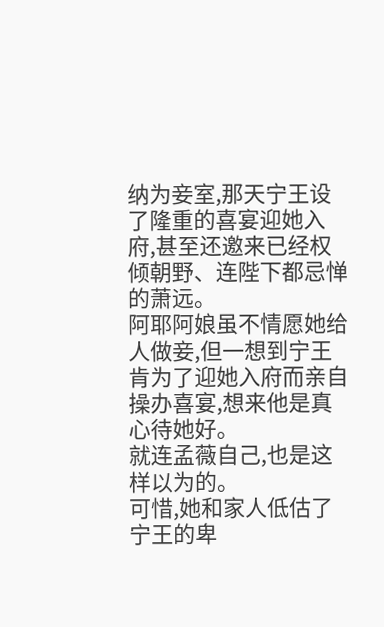纳为妾室,那天宁王设了隆重的喜宴迎她入府,甚至还邀来已经权倾朝野、连陛下都忌惮的萧远。
阿耶阿娘虽不情愿她给人做妾,但一想到宁王肯为了迎她入府而亲自操办喜宴,想来他是真心待她好。
就连孟薇自己,也是这样以为的。
可惜,她和家人低估了宁王的卑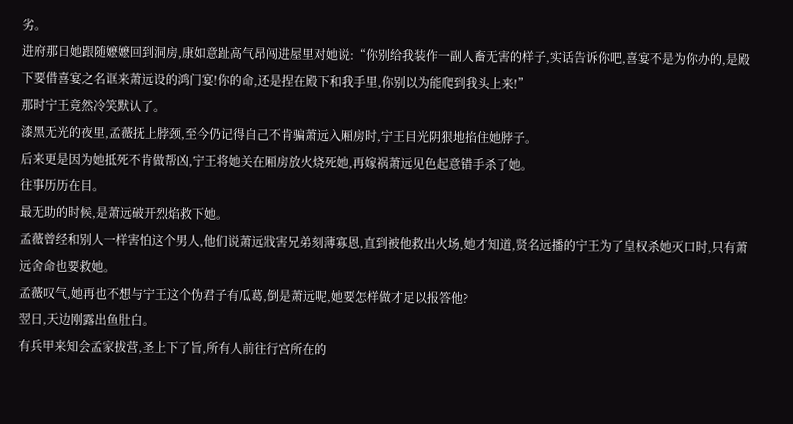劣。
进府那日她跟随嬷嬷回到洞房,康如意趾高气昂闯进屋里对她说:“你别给我装作一副人畜无害的样子,实话告诉你吧,喜宴不是为你办的,是殿下要借喜宴之名诓来萧远设的鸿门宴!你的命,还是捏在殿下和我手里,你别以为能爬到我头上来!”
那时宁王竟然冷笑默认了。
漆黑无光的夜里,孟薇抚上脖颈,至今仍记得自己不肯骗萧远入厢房时,宁王目光阴狠地掐住她脖子。
后来更是因为她抵死不肯做帮凶,宁王将她关在厢房放火烧死她,再嫁祸萧远见色起意错手杀了她。
往事历历在目。
最无助的时候,是萧远破开烈焰救下她。
孟薇曾经和别人一样害怕这个男人,他们说萧远戕害兄弟刻薄寡恩,直到被他救出火场,她才知道,贤名远播的宁王为了皇权杀她灭口时,只有萧远舍命也要救她。
孟薇叹气,她再也不想与宁王这个伪君子有瓜葛,倒是萧远呢,她要怎样做才足以报答他?
翌日,天边刚露出鱼肚白。
有兵甲来知会孟家拔营,圣上下了旨,所有人前往行宫所在的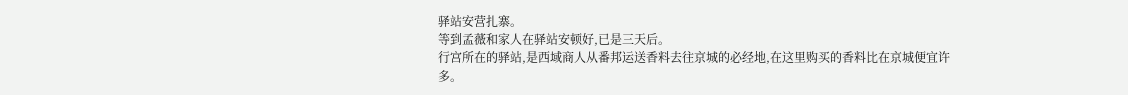驿站安营扎寨。
等到孟薇和家人在驿站安顿好,已是三天后。
行宫所在的驿站,是西域商人从番邦运送香料去往京城的必经地,在这里购买的香料比在京城便宜许多。